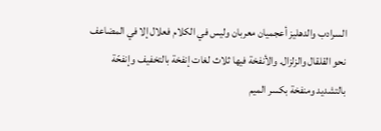السرادب والدهليز أعجميان معربان وليس في الكلام فعلال إلا في المضاعف نحو القلقال والزلزال. والأنفخة فيها ثلاث لغات إنفخة بالتخفيف وإنفحّة بالتشديد ومنفخة بكسر الميم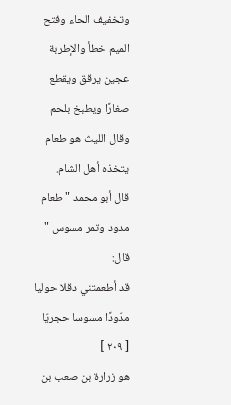وتخفيف الحاء وفتح الميم خطأ والإطربة عجين يرقق ويقطع صغارًا ويطبخ بلحم وقال الليث هو طعام يتخذه أهل الشام.
قال أبو محمد " طعام مدود وتمر مسوس " قال:
قد أطعمتني دقلا حوليا مدّودًا مسوسا حجريّا
[ ٢٠٩ ]
هو زرارة بن صعب بن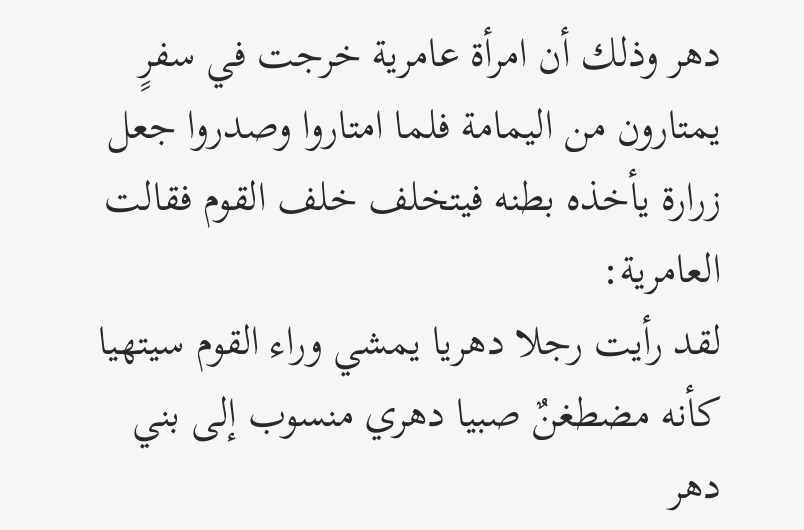دهر وذلك أن امرأة عامرية خرجت في سفرٍ يمتارون من اليمامة فلما امتاروا وصدروا جعل زرارة يأخذه بطنه فيتخلف خلف القوم فقالت العامرية:
لقد رأيت رجلا دهريا يمشي وراء القوم سيتهيا
كأنه مضطغنٌ صبيا دهري منسوب إلى بني دهر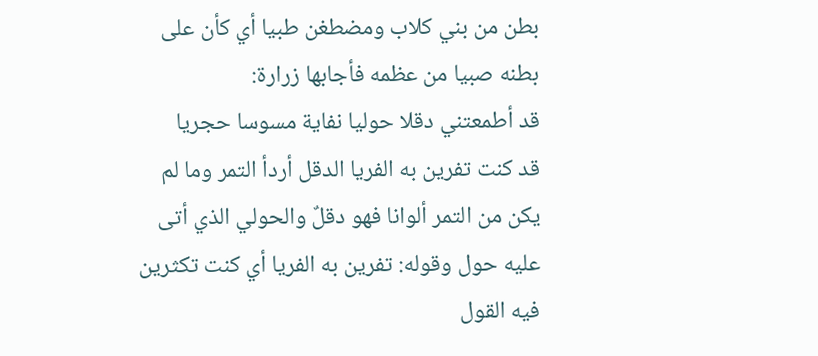بطن من بني كلاب ومضطغن طبيا أي كأن على بطنه صبيا من عظمه فأجابها زرارة:
قد أطمعتني دقلا حوليا نفاية مسوسا حجريا
قد كنت تفرين به الفريا الدقل أردأ التمر وما لم يكن من التمر ألوانا فهو دقلٌ والحولي الذي أتى عليه حول وقوله: تفرين به الفريا أي كنت تكثرين فيه القول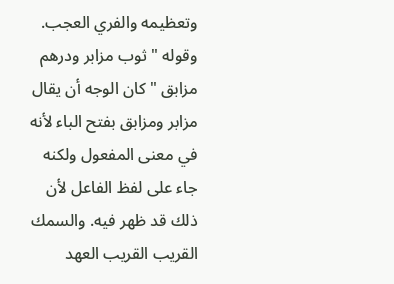وتعظيمه والفري العجب.
وقوله " ثوب مزابر ودرهم مزابق " كان الوجه أن يقال مزابر ومزابق بفتح الباء لأنه في معنى المفعول ولكنه جاء على لفظ الفاعل لأن ذلك قد ظهر فيه. والسمك القريب القريب العهد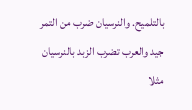بالتلميح. والنرسيان ضرب من التمر جيد والعرب تضرب الزبد بالنرسيان مثلا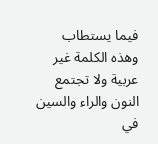فيما يستطاب وهذه الكلمة غير عربية ولا تجتمع النون والراء والسين في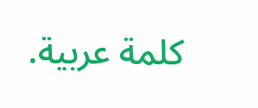كلمة عربية.